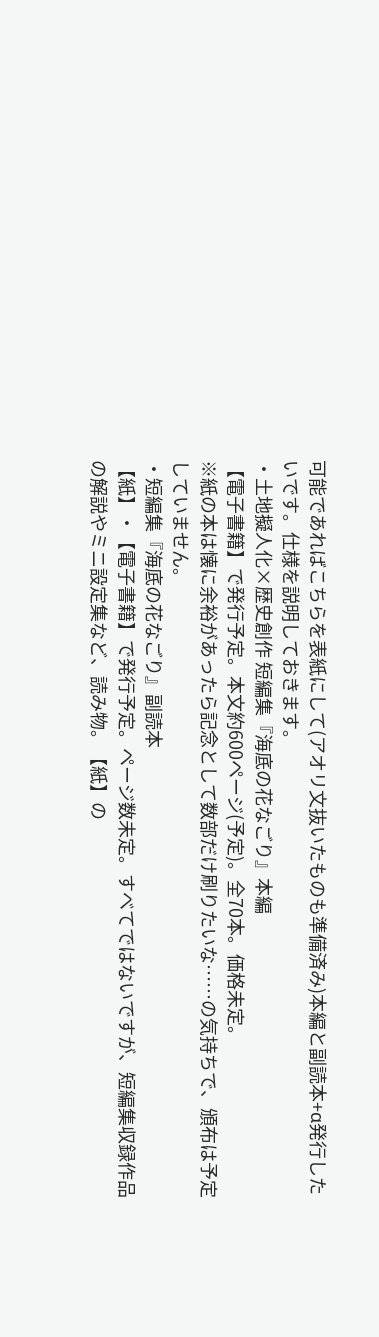可能であればこちらを表紙にして(アオリ文抜いたものも準備済み)本編と副読本+α発行したいです。仕様を説明しておきます。
・土地擬人化×歴史創作 短編集『海底の花なごり』本編
【電子書籍】で発行予定。本文約600ページ(予定)。全70本。価格未定。
※紙の本は懐に余裕があったら記念として数部だけ刷りたいな……の気持ちで、頒布は予定していません。
・短編集『海底の花なごり』副読本
【紙】・【電子書籍】で発行予定。ページ数未定。すべてではないですが、短編集収録作品の解説やミニ設定集など、読み物。【紙】の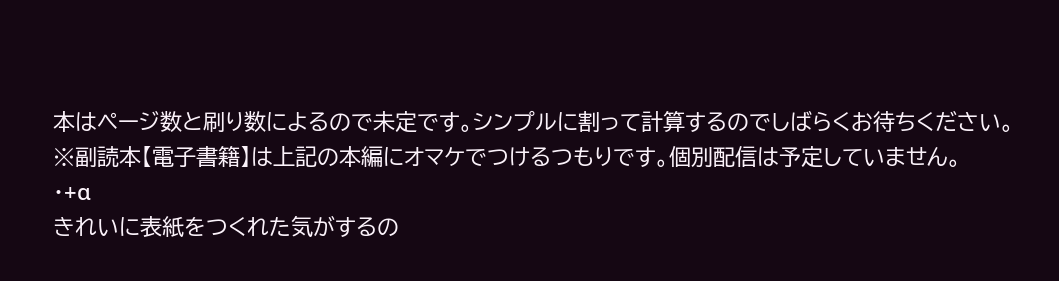本はページ数と刷り数によるので未定です。シンプルに割って計算するのでしばらくお待ちください。
※副読本【電子書籍】は上記の本編にオマケでつけるつもりです。個別配信は予定していません。
・+α
きれいに表紙をつくれた気がするの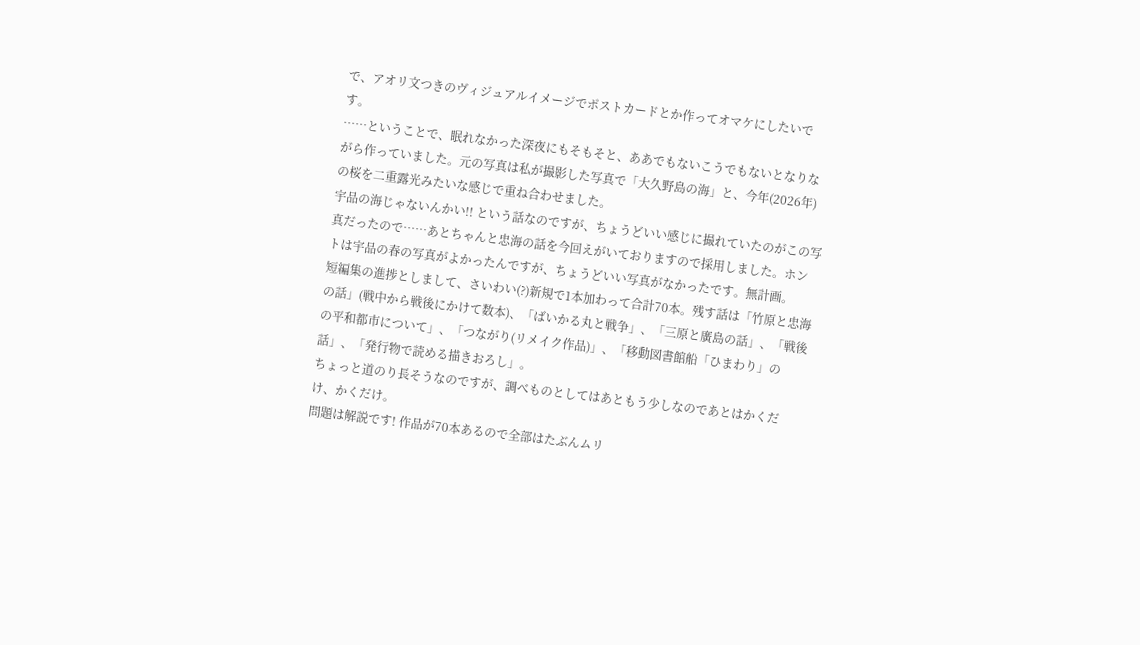で、アオリ文つきのヴィジュアルイメージでポストカードとか作ってオマケにしたいです。
……ということで、眠れなかった深夜にもそもそと、ああでもないこうでもないとなりながら作っていました。元の写真は私が撮影した写真で「大久野島の海」と、今年(2026年)の桜を二重露光みたいな感じで重ね合わせました。
宇品の海じゃないんかい!! という話なのですが、ちょうどいい感じに撮れていたのがこの写真だったので……あとちゃんと忠海の話を今回えがいておりますので採用しました。ホントは宇品の春の写真がよかったんですが、ちょうどいい写真がなかったです。無計画。
短編集の進捗としまして、さいわい(?)新規で1本加わって合計70本。残す話は「竹原と忠海の話」(戦中から戦後にかけて数本)、「ばいかる丸と戦争」、「三原と廣島の話」、「戦後の平和都市について」、「つながり(リメイク作品)」、「移動図書館船「ひまわり」の話」、「発行物で読める描きおろし」。
ちょっと道のり長そうなのですが、調べものとしてはあともう少しなのであとはかくだけ、かくだけ。
問題は解説です! 作品が70本あるので全部はたぶんムリ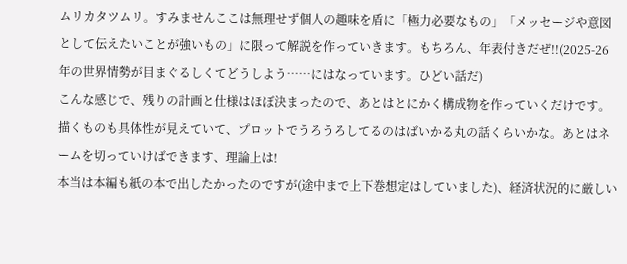ムリカタツムリ。すみませんここは無理せず個人の趣味を盾に「極力必要なもの」「メッセージや意図として伝えたいことが強いもの」に限って解説を作っていきます。もちろん、年表付きだぜ!!(2025-26年の世界情勢が目まぐるしくてどうしよう……にはなっています。ひどい話だ)
こんな感じで、残りの計画と仕様はほぼ決まったので、あとはとにかく構成物を作っていくだけです。描くものも具体性が見えていて、プロットでうろうろしてるのはばいかる丸の話くらいかな。あとはネームを切っていけばできます、理論上は!
本当は本編も紙の本で出したかったのですが(途中まで上下巻想定はしていました)、経済状況的に厳しい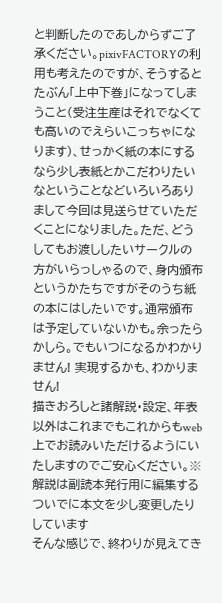と判断したのであしからずご了承ください。pixivFACTORYの利用も考えたのですが、そうするとたぶん「上中下巻」になってしまうこと(受注生産はそれでなくても高いのでえらいこっちゃになります)、せっかく紙の本にするなら少し表紙とかこだわりたいなということなどいろいろありまして今回は見送らせていただくことになりました。ただ、どうしてもお渡ししたいサークルの方がいらっしゃるので、身内頒布というかたちですがそのうち紙の本にはしたいです。通常頒布は予定していないかも。余ったらかしら。でもいつになるかわかりません! 実現するかも、わかりません!
描きおろしと諸解説・設定、年表以外はこれまでもこれからもweb上でお読みいただけるようにいたしますのでご安心ください。※解説は副読本発行用に編集するついでに本文を少し変更したりしています
そんな感じで、終わりが見えてき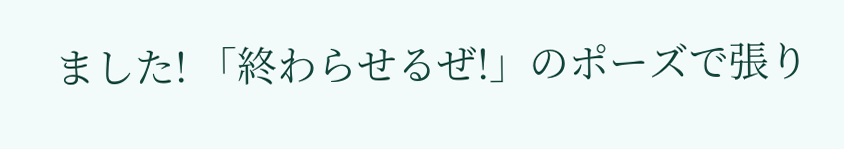ました! 「終わらせるぜ!」のポーズで張り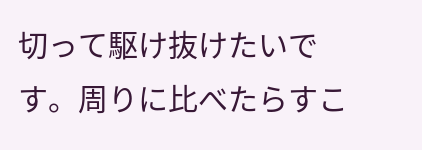切って駆け抜けたいです。周りに比べたらすこ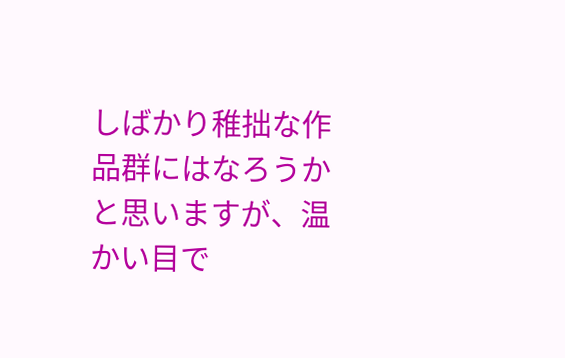しばかり稚拙な作品群にはなろうかと思いますが、温かい目で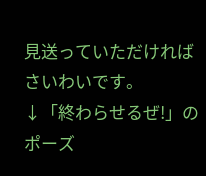見送っていただければさいわいです。
↓「終わらせるぜ!」のポーズ